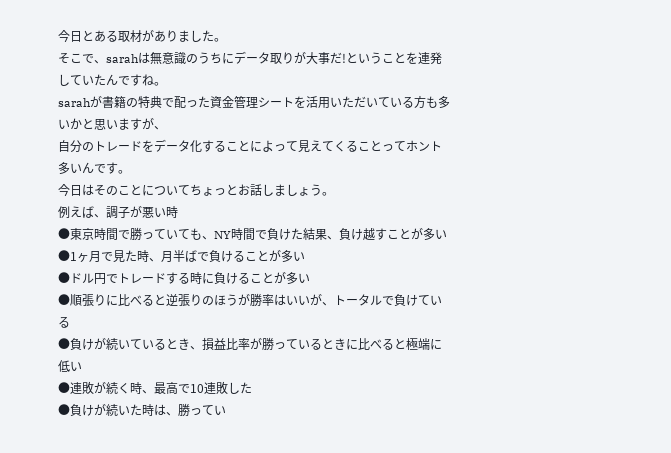今日とある取材がありました。
そこで、sarahは無意識のうちにデータ取りが大事だ!ということを連発していたんですね。
sarahが書籍の特典で配った資金管理シートを活用いただいている方も多いかと思いますが、
自分のトレードをデータ化することによって見えてくることってホント多いんです。
今日はそのことについてちょっとお話しましょう。
例えば、調子が悪い時
●東京時間で勝っていても、NY時間で負けた結果、負け越すことが多い
●1ヶ月で見た時、月半ばで負けることが多い
●ドル円でトレードする時に負けることが多い
●順張りに比べると逆張りのほうが勝率はいいが、トータルで負けている
●負けが続いているとき、損益比率が勝っているときに比べると極端に低い
●連敗が続く時、最高で10連敗した
●負けが続いた時は、勝ってい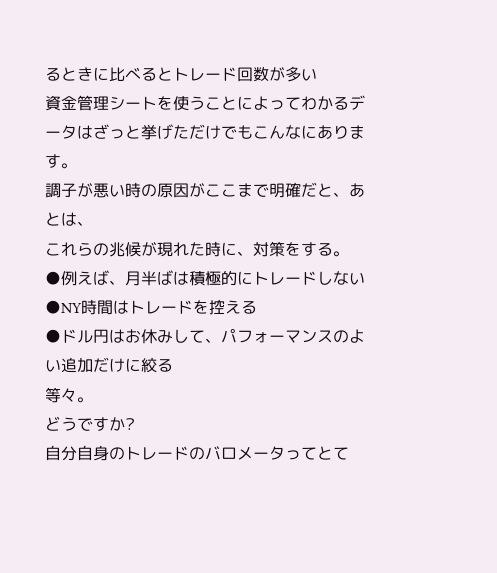るときに比べるとトレード回数が多い
資金管理シートを使うことによってわかるデータはざっと挙げただけでもこんなにあります。
調子が悪い時の原因がここまで明確だと、あとは、
これらの兆候が現れた時に、対策をする。
●例えば、月半ばは積極的にトレードしない
●NY時間はトレードを控える
●ドル円はお休みして、パフォーマンスのよい追加だけに絞る
等々。
どうですか?
自分自身のトレードのバロメータってとて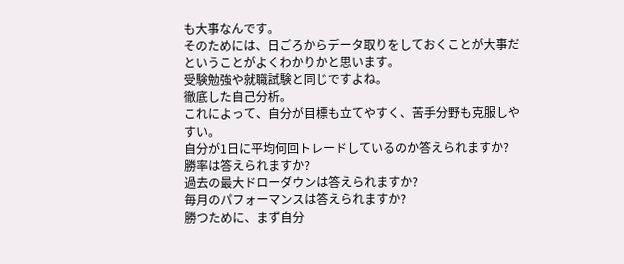も大事なんです。
そのためには、日ごろからデータ取りをしておくことが大事だということがよくわかりかと思います。
受験勉強や就職試験と同じですよね。
徹底した自己分析。
これによって、自分が目標も立てやすく、苦手分野も克服しやすい。
自分が1日に平均何回トレードしているのか答えられますか?
勝率は答えられますか?
過去の最大ドローダウンは答えられますか?
毎月のパフォーマンスは答えられますか?
勝つために、まず自分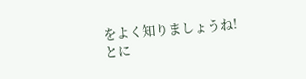をよく知りましょうね!
とに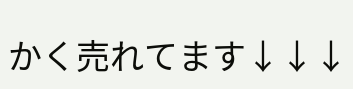かく売れてます↓↓↓